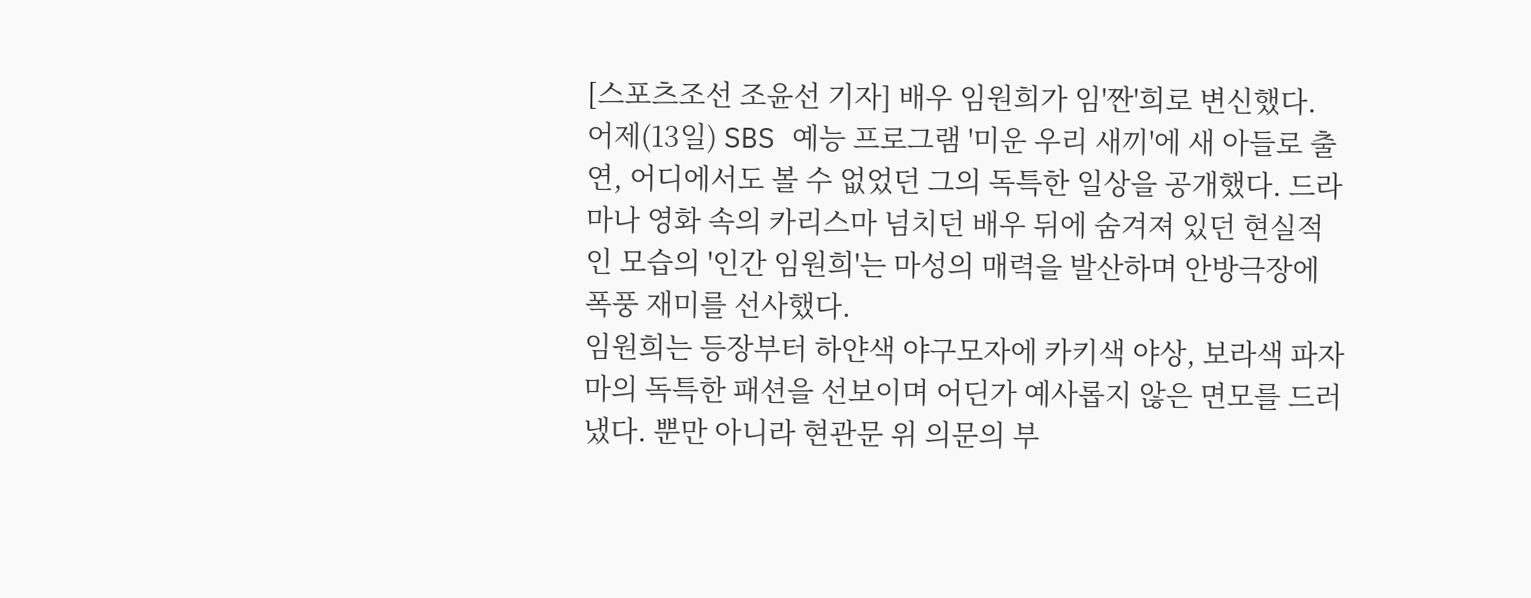[스포츠조선 조윤선 기자] 배우 임원희가 임'짠'희로 변신했다.
어제(13일) SBS 예능 프로그램 '미운 우리 새끼'에 새 아들로 출연, 어디에서도 볼 수 없었던 그의 독특한 일상을 공개했다. 드라마나 영화 속의 카리스마 넘치던 배우 뒤에 숨겨져 있던 현실적인 모습의 '인간 임원희'는 마성의 매력을 발산하며 안방극장에 폭풍 재미를 선사했다.
임원희는 등장부터 하얀색 야구모자에 카키색 야상, 보라색 파자마의 독특한 패션을 선보이며 어딘가 예사롭지 않은 면모를 드러냈다. 뿐만 아니라 현관문 위 의문의 부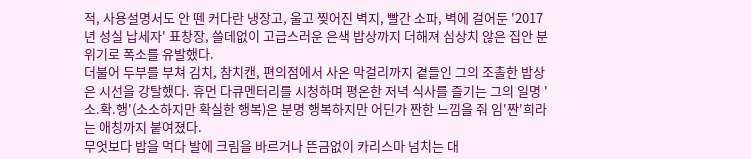적, 사용설명서도 안 뗀 커다란 냉장고, 울고 찢어진 벽지, 빨간 소파, 벽에 걸어둔 '2017년 성실 납세자' 표창장, 쓸데없이 고급스러운 은색 밥상까지 더해져 심상치 않은 집안 분위기로 폭소를 유발했다.
더불어 두부를 부쳐 김치, 참치캔, 편의점에서 사온 막걸리까지 곁들인 그의 조촐한 밥상은 시선을 강탈했다. 휴먼 다큐멘터리를 시청하며 평온한 저녁 식사를 즐기는 그의 일명 '소.확.행'(소소하지만 확실한 행복)은 분명 행복하지만 어딘가 짠한 느낌을 줘 임'짠'희라는 애칭까지 붙여졌다.
무엇보다 밥을 먹다 발에 크림을 바르거나 뜬금없이 카리스마 넘치는 대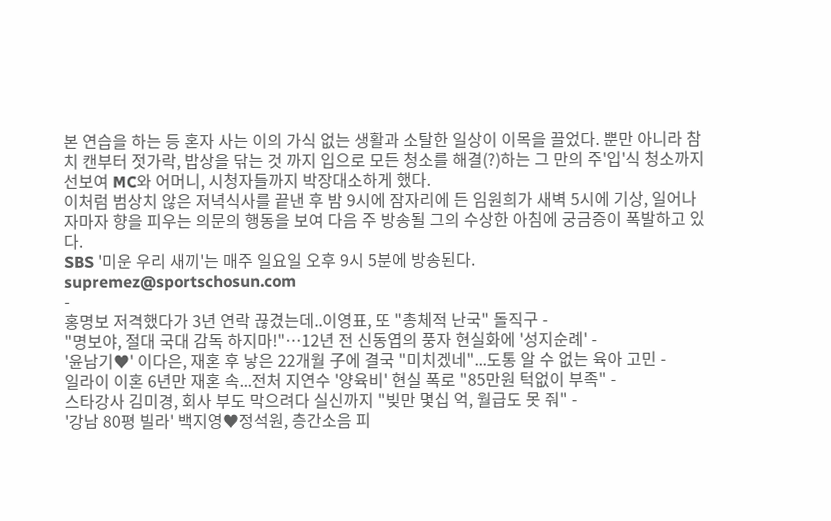본 연습을 하는 등 혼자 사는 이의 가식 없는 생활과 소탈한 일상이 이목을 끌었다. 뿐만 아니라 참치 캔부터 젓가락, 밥상을 닦는 것 까지 입으로 모든 청소를 해결(?)하는 그 만의 주'입'식 청소까지 선보여 MC와 어머니, 시청자들까지 박장대소하게 했다.
이처럼 범상치 않은 저녁식사를 끝낸 후 밤 9시에 잠자리에 든 임원희가 새벽 5시에 기상, 일어나자마자 향을 피우는 의문의 행동을 보여 다음 주 방송될 그의 수상한 아침에 궁금증이 폭발하고 있다.
SBS '미운 우리 새끼'는 매주 일요일 오후 9시 5분에 방송된다.
supremez@sportschosun.com
-
홍명보 저격했다가 3년 연락 끊겼는데..이영표, 또 "총체적 난국" 돌직구 -
"명보야, 절대 국대 감독 하지마!"…12년 전 신동엽의 풍자 현실화에 '성지순례' -
'윤남기♥' 이다은, 재혼 후 낳은 22개월 子에 결국 "미치겠네"...도통 알 수 없는 육아 고민 -
일라이 이혼 6년만 재혼 속...전처 지연수 '양육비' 현실 폭로 "85만원 턱없이 부족" -
스타강사 김미경, 회사 부도 막으려다 실신까지 "빚만 몇십 억, 월급도 못 줘" -
'강남 80평 빌라' 백지영♥정석원, 층간소음 피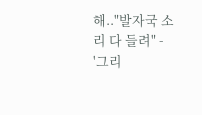해.."발자국 소리 다 들려" -
'그리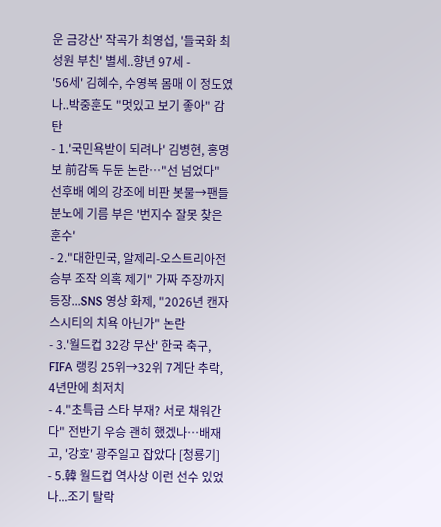운 금강산' 작곡가 최영섭, '들국화 최성원 부친' 별세..향년 97세 -
'56세' 김혜수, 수영복 몸매 이 정도였나..박중훈도 "멋있고 보기 좋아" 감탄
- 1.'국민욕받이 되려나' 김병현, 홍명보 前감독 두둔 논란…"선 넘었다" 선후배 예의 강조에 비판 봇물→팬들 분노에 기름 부은 '번지수 잘못 찾은 훈수'
- 2."대한민국, 알제리-오스트리아전 승부 조작 의혹 제기" 가짜 주장까지 등장...SNS 영상 화제, "2026년 캔자스시티의 치욕 아닌가" 논란
- 3.'월드컵 32강 무산' 한국 축구, FIFA 랭킹 25위→32위 7계단 추락, 4년만에 최저치
- 4."초특급 스타 부재? 서로 채워간다" 전반기 우승 괜히 했겠나…배재고, '강호' 광주일고 잡았다 [청룡기]
- 5.韓 월드컵 역사상 이런 선수 있었나...조기 탈락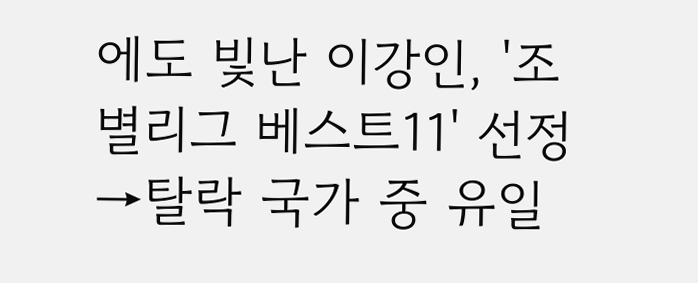에도 빛난 이강인, '조별리그 베스트11' 선정→탈락 국가 중 유일